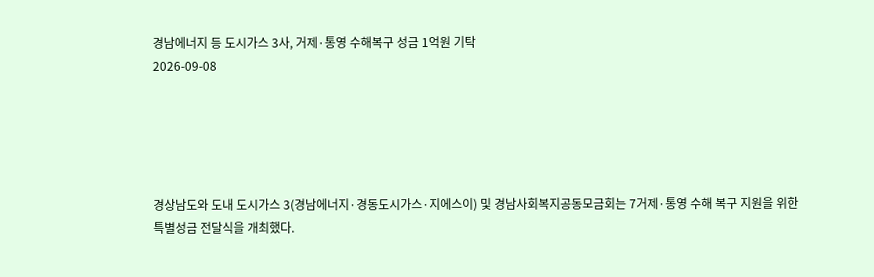경남에너지 등 도시가스 3사, 거제·통영 수해복구 성금 1억원 기탁
2026-09-08





경상남도와 도내 도시가스 3(경남에너지·경동도시가스·지에스이) 및 경남사회복지공동모금회는 7거제·통영 수해 복구 지원을 위한 특별성금 전달식을 개최했다.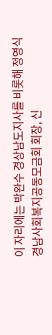이 자리에는 박완수 경상남도지사를 비롯해 정영식 경남사회복지공동모금회 회장, 신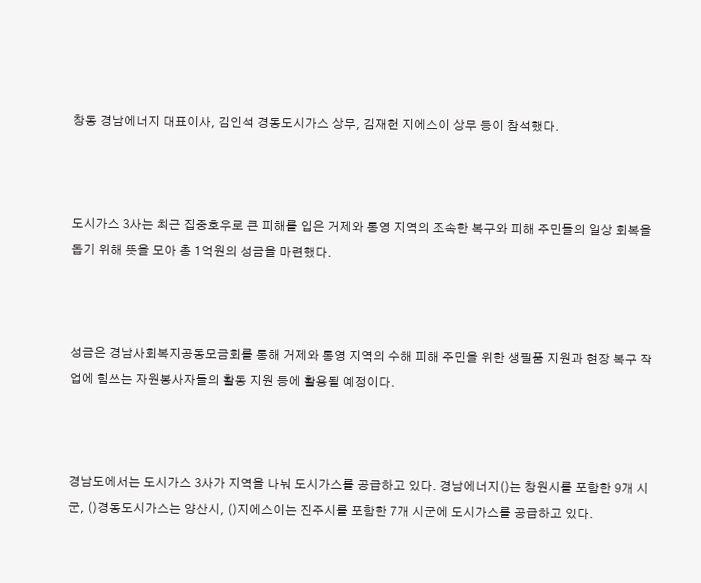창동 경남에너지 대표이사, 김인석 경동도시가스 상무, 김재헌 지에스이 상무 등이 참석했다.



도시가스 3사는 최근 집중호우로 큰 피해를 입은 거제와 통영 지역의 조속한 복구와 피해 주민들의 일상 회복을 돕기 위해 뜻을 모아 총 1억원의 성금을 마련했다.



성금은 경남사회복지공동모금회를 통해 거제와 통영 지역의 수해 피해 주민을 위한 생필품 지원과 현장 복구 작업에 힘쓰는 자원봉사자들의 활동 지원 등에 활용될 예정이다.



경남도에서는 도시가스 3사가 지역을 나눠 도시가스를 공급하고 있다. 경남에너지()는 창원시를 포함한 9개 시군, ()경동도시가스는 양산시, ()지에스이는 진주시를 포함한 7개 시군에 도시가스를 공급하고 있다.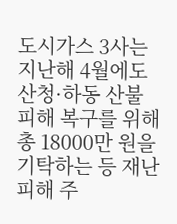도시가스 3사는 지난해 4월에도 산청·하동 산불 피해 복구를 위해 총 18000만 원을 기탁하는 등 재난 피해 주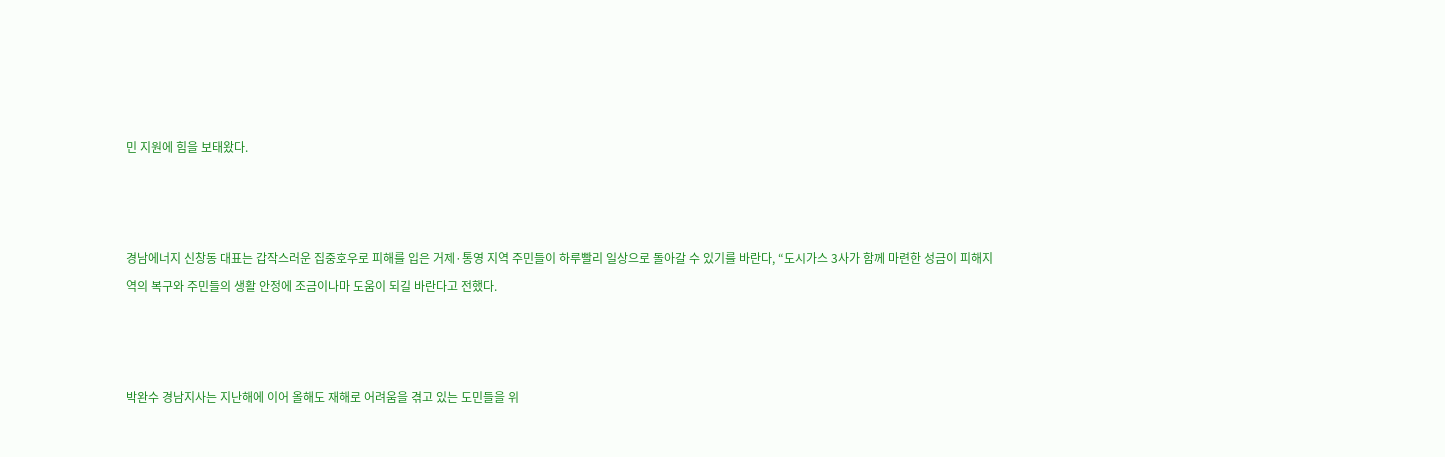민 지원에 힘을 보태왔다.



경남에너지 신창동 대표는 갑작스러운 집중호우로 피해를 입은 거제·통영 지역 주민들이 하루빨리 일상으로 돌아갈 수 있기를 바란다, “도시가스 3사가 함께 마련한 성금이 피해지역의 복구와 주민들의 생활 안정에 조금이나마 도움이 되길 바란다고 전했다.



박완수 경남지사는 지난해에 이어 올해도 재해로 어려움을 겪고 있는 도민들을 위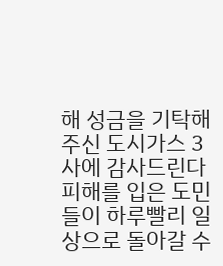해 성금을 기탁해 주신 도시가스 3사에 감사드린다피해를 입은 도민들이 하루빨리 일상으로 돌아갈 수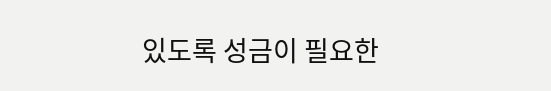있도록 성금이 필요한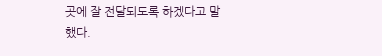곳에 잘 전달되도록 하겠다고 말했다.